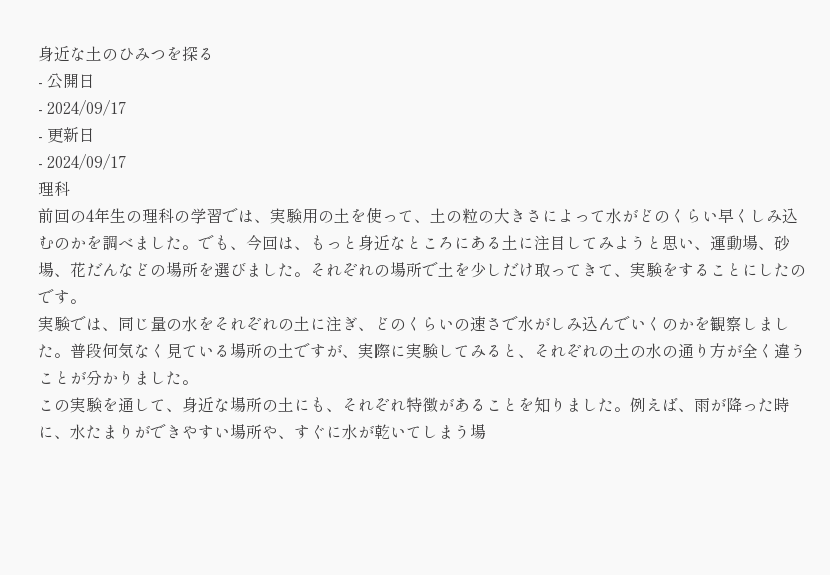身近な土のひみつを探る
- 公開日
- 2024/09/17
- 更新日
- 2024/09/17
理科
前回の4年生の理科の学習では、実験用の土を使って、土の粒の大きさによって水がどのくらい早くしみ込むのかを調べました。でも、今回は、もっと身近なところにある土に注目してみようと思い、運動場、砂場、花だんなどの場所を選びました。それぞれの場所で土を少しだけ取ってきて、実験をすることにしたのです。
実験では、同じ量の水をそれぞれの土に注ぎ、どのくらいの速さで水がしみ込んでいくのかを観察しました。普段何気なく見ている場所の土ですが、実際に実験してみると、それぞれの土の水の通り方が全く違うことが分かりました。
この実験を通して、身近な場所の土にも、それぞれ特徴があることを知りました。例えば、雨が降った時に、水たまりができやすい場所や、すぐに水が乾いてしまう場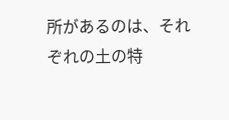所があるのは、それぞれの土の特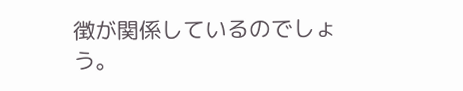徴が関係しているのでしょう。